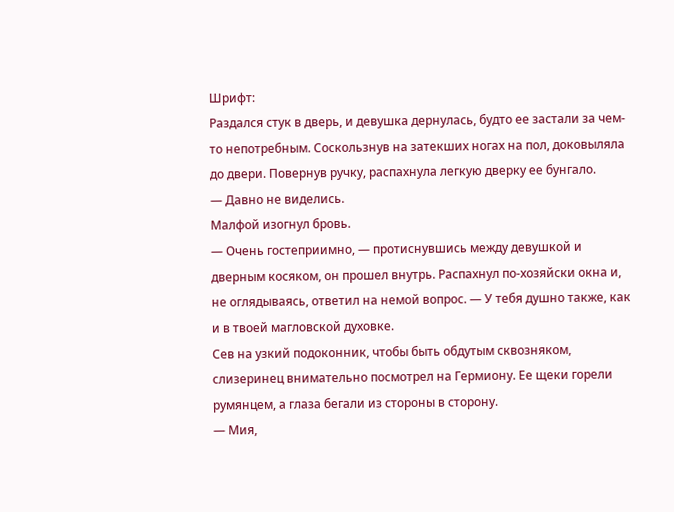Шрифт:
Раздался стук в дверь, и девушка дернулась, будто ее застали за чем-то непотребным. Соскользнув на затекших ногах на пол, доковыляла до двери. Повернув ручку, распахнула легкую дверку ее бунгало.
— Давно не виделись.
Малфой изогнул бровь.
— Очень гостеприимно, — протиснувшись между девушкой и дверным косяком, он прошел внутрь. Распахнул по-хозяйски окна и, не оглядываясь, ответил на немой вопрос. — У тебя душно также, как и в твоей магловской духовке.
Сев на узкий подоконник, чтобы быть обдутым сквозняком, слизеринец внимательно посмотрел на Гермиону. Ее щеки горели румянцем, а глаза бегали из стороны в сторону.
— Мия,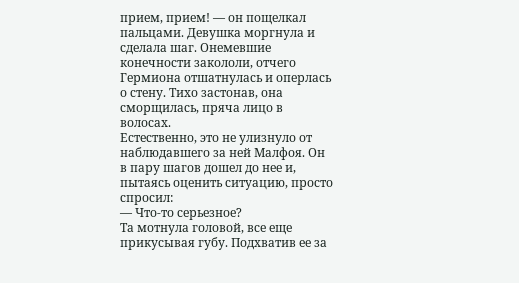прием, прием! — он пощелкал пальцами. Девушка моргнула и сделала шаг. Онемевшие конечности закололи, отчего Гермиона отшатнулась и оперлась о стену. Тихо застонав, она сморщилась, пряча лицо в волосах.
Естественно, это не улизнуло от наблюдавшего за ней Малфоя. Он в пару шагов дошел до нее и, пытаясь оценить ситуацию, просто спросил:
— Что-то серьезное?
Та мотнула головой, все еще прикусывая губу. Подхватив ее за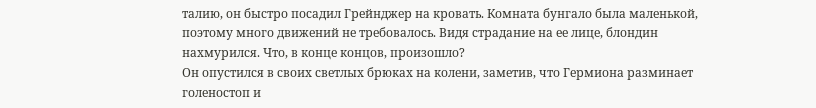талию, он быстро посадил Грейнджер на кровать. Комната бунгало была маленькой, поэтому много движений не требовалось. Видя страдание на ее лице, блондин нахмурился. Что, в конце концов, произошло?
Он опустился в своих светлых брюках на колени, заметив, что Гермиона разминает голеностоп и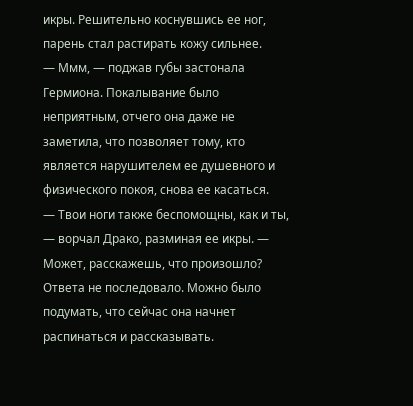икры. Решительно коснувшись ее ног, парень стал растирать кожу сильнее.
— Ммм, — поджав губы застонала Гермиона. Покалывание было неприятным, отчего она даже не заметила, что позволяет тому, кто является нарушителем ее душевного и физического покоя, снова ее касаться.
— Твои ноги также беспомощны, как и ты, — ворчал Драко, разминая ее икры. — Может, расскажешь, что произошло?
Ответа не последовало. Можно было подумать, что сейчас она начнет распинаться и рассказывать.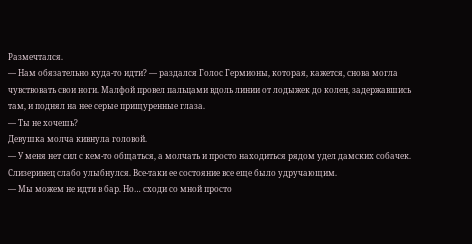Размечтался.
— Нам обязательно куда-то идти? — раздался Голос Гермионы, которая, кажется, снова могла чувствовать свои ноги. Малфой провел пальцами вдоль линии от лодыжек до колен, задержавшись там, и поднял на нее серые прищуренные глаза.
— Ты не хочешь?
Девушка молча кивнула головой.
— У меня нет сил с кем-то общаться, а молчать и просто находиться рядом удел дамских собачек.
Слизеринец слабо улыбнулся. Все-таки ее состояние все еще было удручающим.
— Мы можем не идти в бар. Но… сходи со мной просто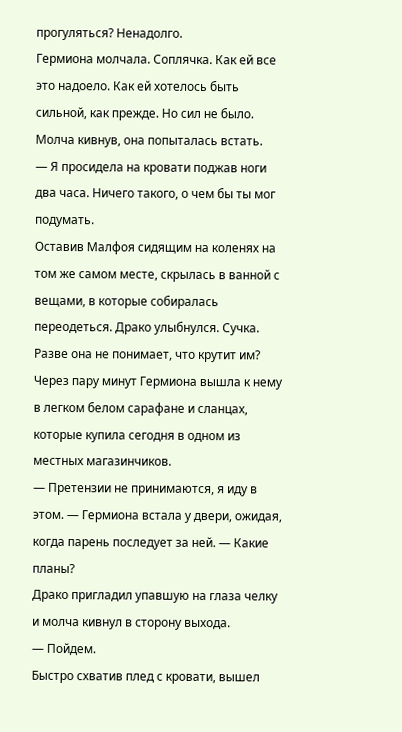прогуляться? Ненадолго.
Гермиона молчала. Соплячка. Как ей все это надоело. Как ей хотелось быть сильной, как прежде. Но сил не было. Молча кивнув, она попыталась встать.
— Я просидела на кровати поджав ноги два часа. Ничего такого, о чем бы ты мог подумать.
Оставив Малфоя сидящим на коленях на том же самом месте, скрылась в ванной с вещами, в которые собиралась переодеться. Драко улыбнулся. Сучка. Разве она не понимает, что крутит им?
Через пару минут Гермиона вышла к нему в легком белом сарафане и сланцах, которые купила сегодня в одном из местных магазинчиков.
— Претензии не принимаются, я иду в этом. — Гермиона встала у двери, ожидая, когда парень последует за ней. — Какие планы?
Драко пригладил упавшую на глаза челку и молча кивнул в сторону выхода.
— Пойдем.
Быстро схватив плед с кровати, вышел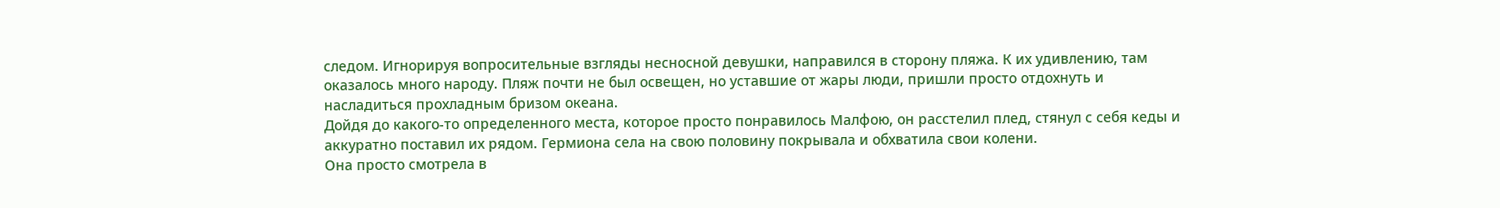следом. Игнорируя вопросительные взгляды несносной девушки, направился в сторону пляжа. К их удивлению, там оказалось много народу. Пляж почти не был освещен, но уставшие от жары люди, пришли просто отдохнуть и насладиться прохладным бризом океана.
Дойдя до какого-то определенного места, которое просто понравилось Малфою, он расстелил плед, стянул с себя кеды и аккуратно поставил их рядом. Гермиона села на свою половину покрывала и обхватила свои колени.
Она просто смотрела в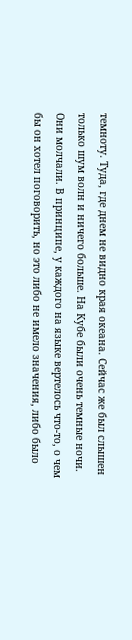темноту. Туда, где днем не видно края океана. Сейчас же был слышен только шум волн и ничего больше. На Кубе были очень темные ночи.
Они молчали. В принципе, у каждого на языке вертелось что-то, о чем бы он хотел поговорить, но это либо не имело значения, либо было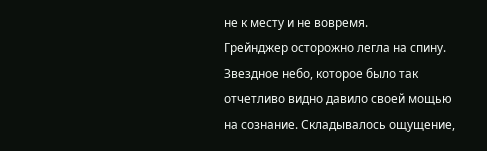не к месту и не вовремя.
Грейнджер осторожно легла на спину. Звездное небо, которое было так отчетливо видно давило своей мощью на сознание. Складывалось ощущение,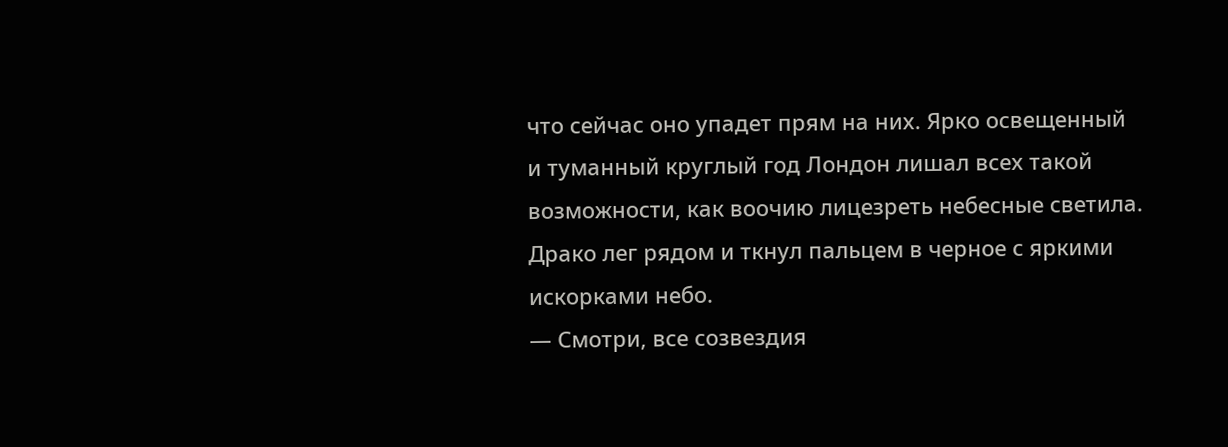что сейчас оно упадет прям на них. Ярко освещенный и туманный круглый год Лондон лишал всех такой возможности, как воочию лицезреть небесные светила.
Драко лег рядом и ткнул пальцем в черное с яркими искорками небо.
— Смотри, все созвездия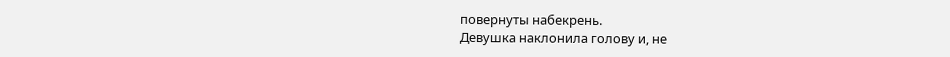повернуты набекрень.
Девушка наклонила голову и, не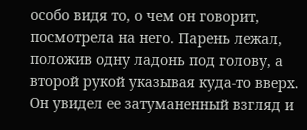особо видя то, о чем он говорит, посмотрела на него. Парень лежал, положив одну ладонь под голову, а второй рукой указывая куда-то вверх. Он увидел ее затуманенный взгляд и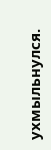ухмыльнулся.